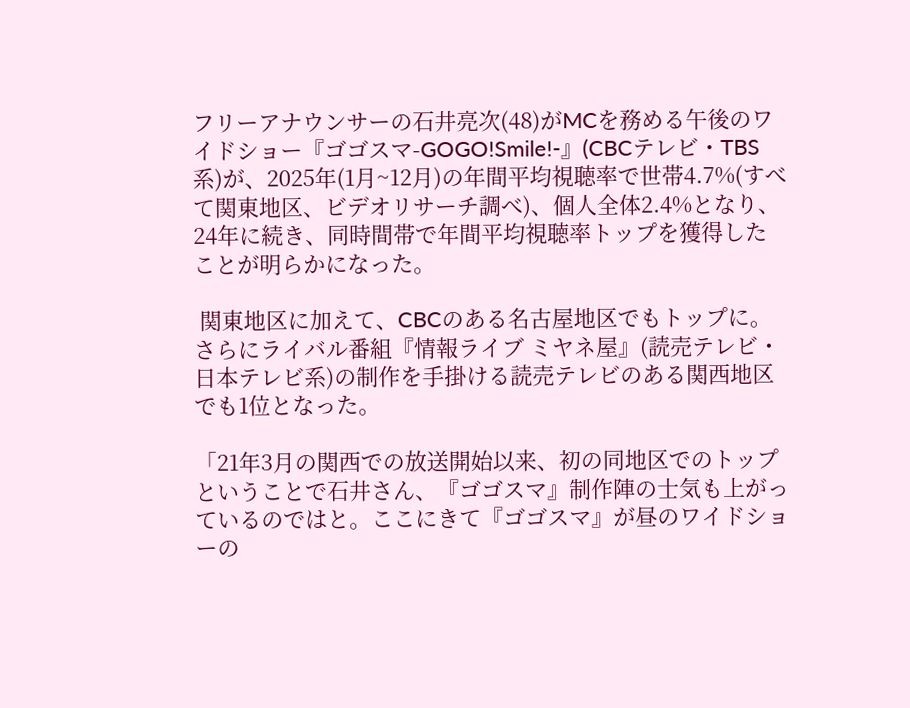フリーアナウンサーの石井亮次(48)がMCを務める午後のワイドショー『ゴゴスマ-GOGO!Smile!-』(CBCテレビ・TBS系)が、2025年(1月~12月)の年間平均視聴率で世帯4.7%(すべて関東地区、ビデオリサーチ調べ)、個人全体2.4%となり、24年に続き、同時間帯で年間平均視聴率トップを獲得したことが明らかになった。

 関東地区に加えて、CBCのある名古屋地区でもトップに。さらにライバル番組『情報ライブ ミヤネ屋』(読売テレビ・日本テレビ系)の制作を手掛ける読売テレビのある関西地区でも1位となった。

「21年3月の関西での放送開始以来、初の同地区でのトップということで石井さん、『ゴゴスマ』制作陣の士気も上がっているのではと。ここにきて『ゴゴスマ』が昼のワイドショーの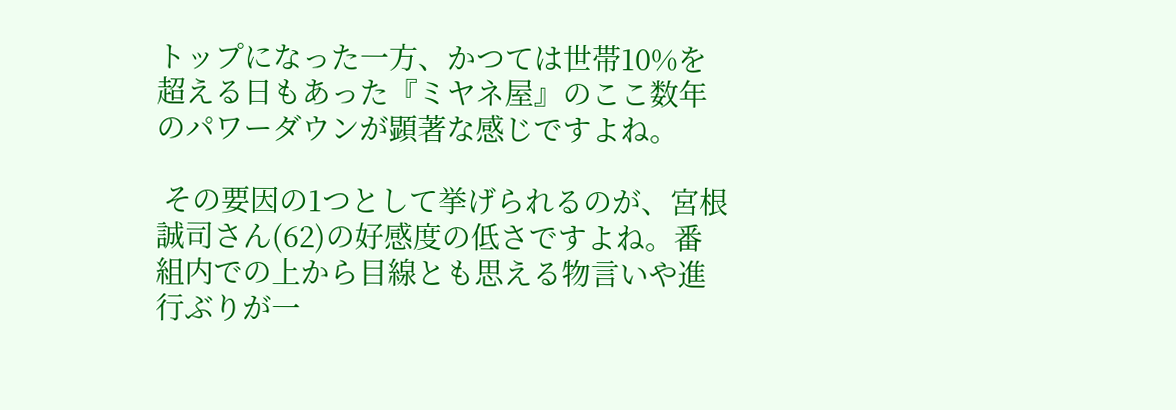トップになった一方、かつては世帯10%を超える日もあった『ミヤネ屋』のここ数年のパワーダウンが顕著な感じですよね。

 その要因の1つとして挙げられるのが、宮根誠司さん(62)の好感度の低さですよね。番組内での上から目線とも思える物言いや進行ぶりが一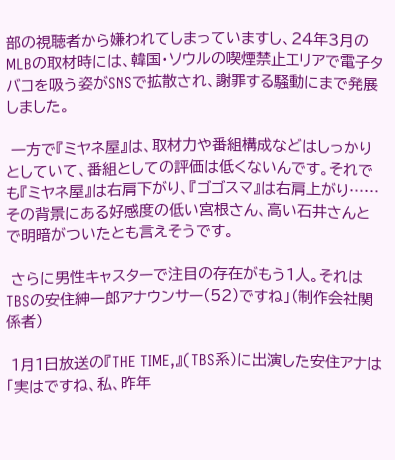部の視聴者から嫌われてしまっていますし、24年3月のMLBの取材時には、韓国・ソウルの喫煙禁止エリアで電子タバコを吸う姿がSNSで拡散され、謝罪する騒動にまで発展しました。

 一方で『ミヤネ屋』は、取材力や番組構成などはしっかりとしていて、番組としての評価は低くないんです。それでも『ミヤネ屋』は右肩下がり、『ゴゴスマ』は右肩上がり……その背景にある好感度の低い宮根さん、高い石井さんとで明暗がついたとも言えそうです。

 さらに男性キャスターで注目の存在がもう1人。それはTBSの安住紳一郎アナウンサー(52)ですね」(制作会社関係者)

 1月1日放送の『THE TIME,』(TBS系)に出演した安住アナは「実はですね、私、昨年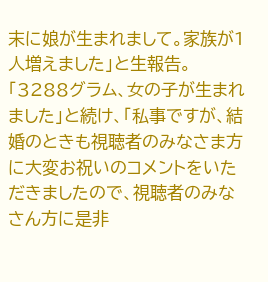末に娘が生まれまして。家族が1人増えました」と生報告。「3288グラム、女の子が生まれました」と続け、「私事ですが、結婚のときも視聴者のみなさま方に大変お祝いのコメントをいただきましたので、視聴者のみなさん方に是非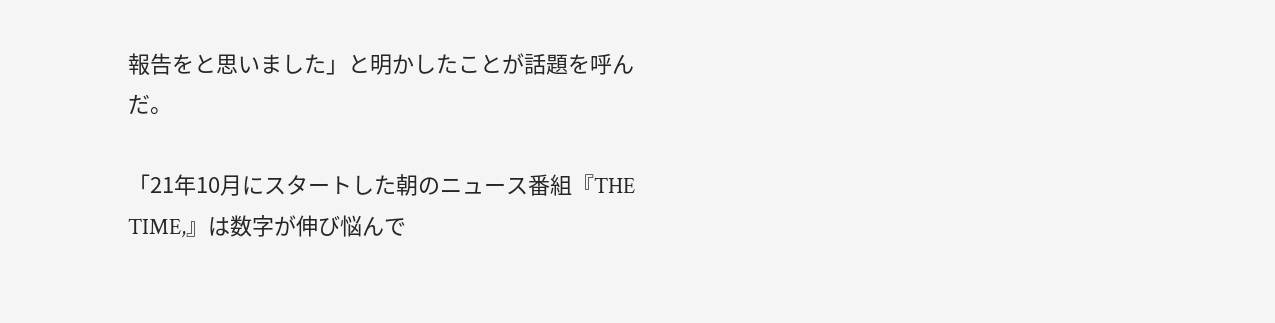報告をと思いました」と明かしたことが話題を呼んだ。

「21年10月にスタートした朝のニュース番組『THE TIME,』は数字が伸び悩んで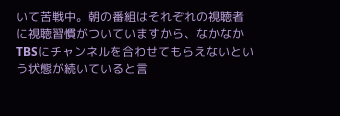いて苦戦中。朝の番組はそれぞれの視聴者に視聴習慣がついていますから、なかなかTBSにチャンネルを合わせてもらえないという状態が続いていると言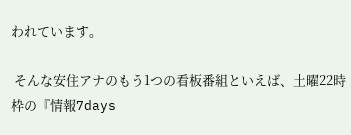われています。

 そんな安住アナのもう1つの看板番組といえば、土曜22時枠の『情報7days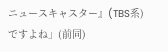ニュースキャスター』(TBS系)ですよね」(前同)